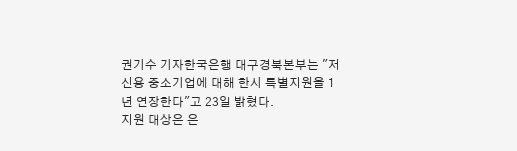권기수 기자한국은행 대구경북본부는 "저신용 중소기업에 대해 한시 특별지원을 1년 연장한다"고 23일 밝혔다.
지원 대상은 은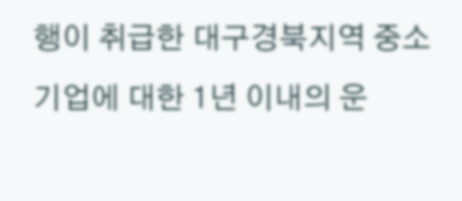행이 취급한 대구경북지역 중소기업에 대한 1년 이내의 운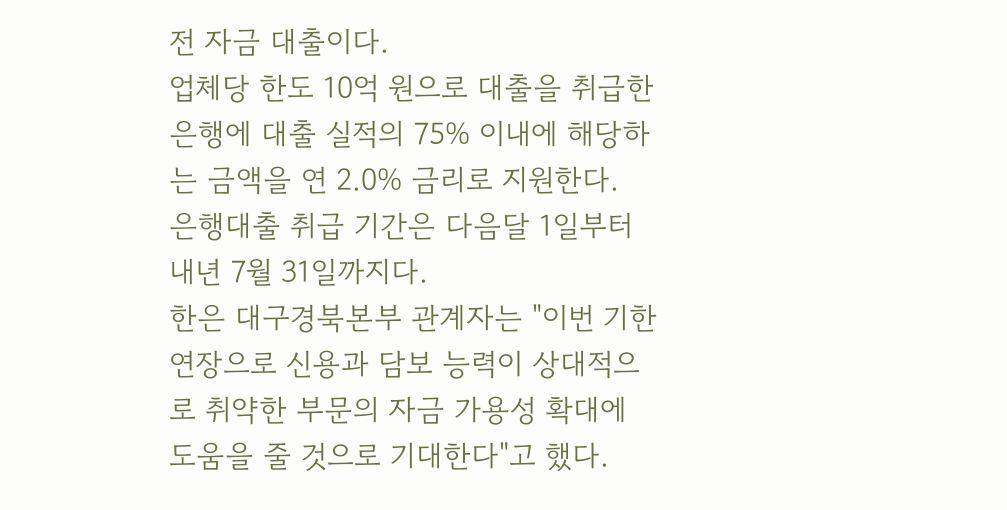전 자금 대출이다.
업체당 한도 10억 원으로 대출을 취급한 은행에 대출 실적의 75% 이내에 해당하는 금액을 연 2.0% 금리로 지원한다.
은행대출 취급 기간은 다음달 1일부터 내년 7월 31일까지다.
한은 대구경북본부 관계자는 "이번 기한 연장으로 신용과 담보 능력이 상대적으로 취약한 부문의 자금 가용성 확대에 도움을 줄 것으로 기대한다"고 했다.